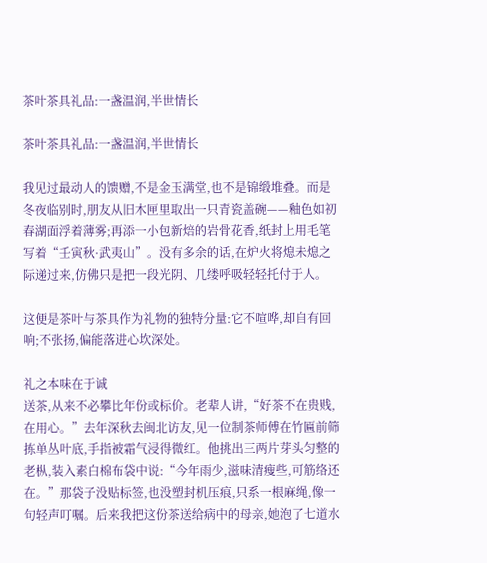茶叶茶具礼品:一盏温润,半世情长

茶叶茶具礼品:一盏温润,半世情长

我见过最动人的馈赠,不是金玉满堂,也不是锦缎堆叠。而是冬夜临别时,朋友从旧木匣里取出一只青瓷盖碗——釉色如初春湖面浮着薄雾;再添一小包新焙的岩骨花香,纸封上用毛笔写着“壬寅秋·武夷山”。没有多余的话,在炉火将熄未熄之际递过来,仿佛只是把一段光阴、几缕呼吸轻轻托付于人。

这便是茶叶与茶具作为礼物的独特分量:它不喧哗,却自有回响;不张扬,偏能落进心坎深处。

礼之本味在于诚
送茶,从来不必攀比年份或标价。老辈人讲,“好茶不在贵贱,在用心。”去年深秋去闽北访友,见一位制茶师傅在竹匾前筛拣单丛叶底,手指被霜气浸得微红。他挑出三两片芽头匀整的老枞,装入素白棉布袋中说:“今年雨少,滋味清瘦些,可筋络还在。”那袋子没贴标签,也没塑封机压痕,只系一根麻绳,像一句轻声叮嘱。后来我把这份茶送给病中的母亲,她泡了七道水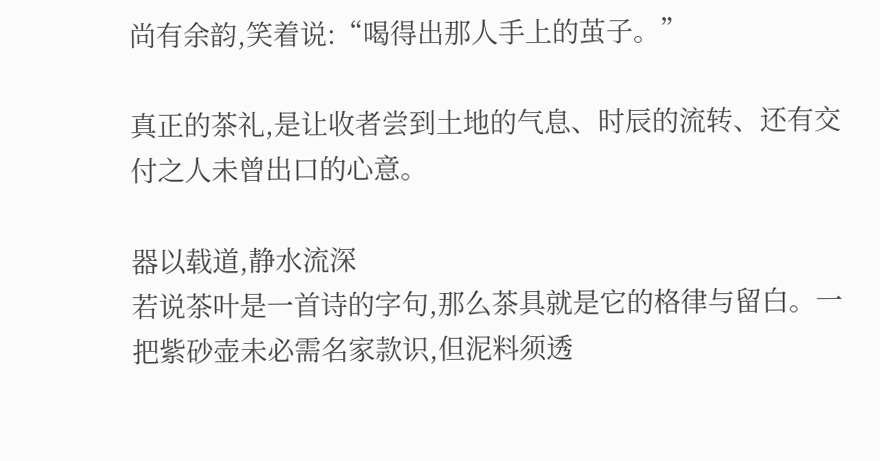尚有余韵,笑着说:“喝得出那人手上的茧子。”

真正的茶礼,是让收者尝到土地的气息、时辰的流转、还有交付之人未曾出口的心意。

器以载道,静水流深
若说茶叶是一首诗的字句,那么茶具就是它的格律与留白。一把紫砂壶未必需名家款识,但泥料须透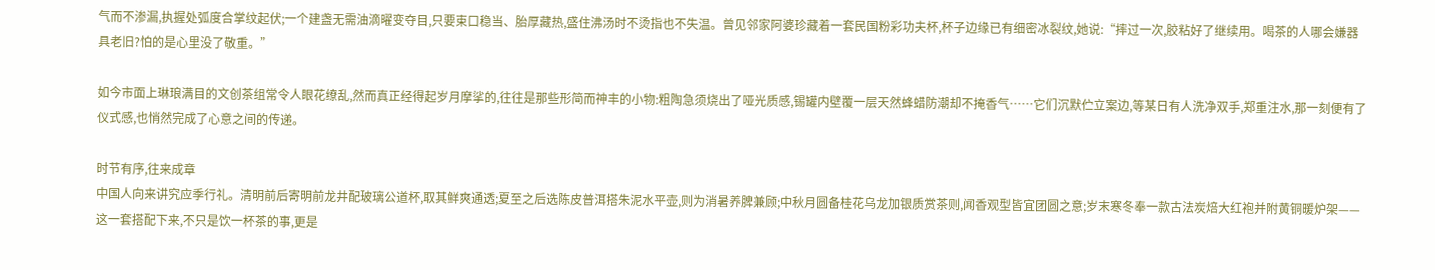气而不渗漏,执握处弧度合掌纹起伏;一个建盏无需油滴曜变夺目,只要束口稳当、胎厚藏热,盛住沸汤时不烫指也不失温。曾见邻家阿婆珍藏着一套民国粉彩功夫杯,杯子边缘已有细密冰裂纹,她说:“摔过一次,胶粘好了继续用。喝茶的人哪会嫌器具老旧?怕的是心里没了敬重。”

如今市面上琳琅满目的文创茶组常令人眼花缭乱,然而真正经得起岁月摩挲的,往往是那些形简而神丰的小物:粗陶急须烧出了哑光质感,锡罐内壁覆一层天然蜂蜡防潮却不掩香气……它们沉默伫立案边,等某日有人洗净双手,郑重注水,那一刻便有了仪式感,也悄然完成了心意之间的传递。

时节有序,往来成章
中国人向来讲究应季行礼。清明前后寄明前龙井配玻璃公道杯,取其鲜爽通透;夏至之后选陈皮普洱搭朱泥水平壶,则为消暑养脾兼顾;中秋月圆备桂花乌龙加银质赏茶则,闻香观型皆宜团圆之意;岁末寒冬奉一款古法炭焙大红袍并附黄铜暖炉架——这一套搭配下来,不只是饮一杯茶的事,更是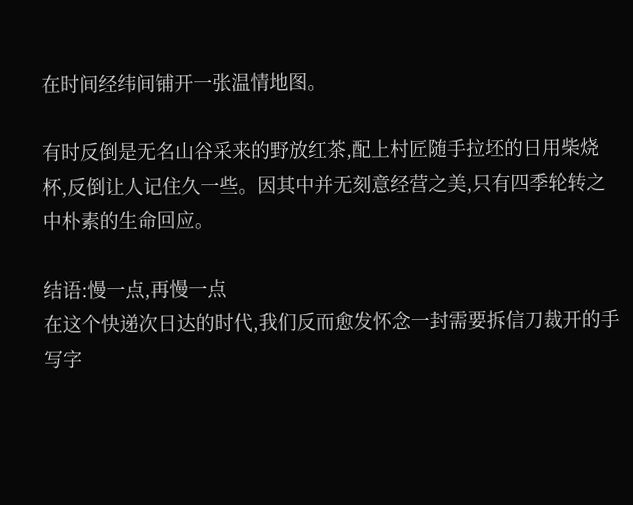在时间经纬间铺开一张温情地图。

有时反倒是无名山谷采来的野放红茶,配上村匠随手拉坯的日用柴烧杯,反倒让人记住久一些。因其中并无刻意经营之美,只有四季轮转之中朴素的生命回应。

结语:慢一点,再慢一点
在这个快递次日达的时代,我们反而愈发怀念一封需要拆信刀裁开的手写字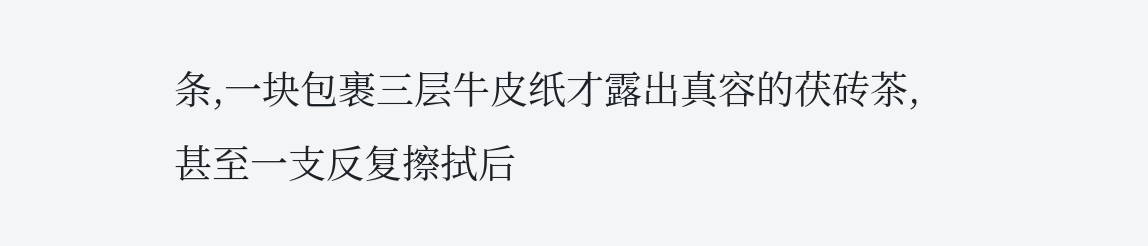条,一块包裹三层牛皮纸才露出真容的茯砖茶,甚至一支反复擦拭后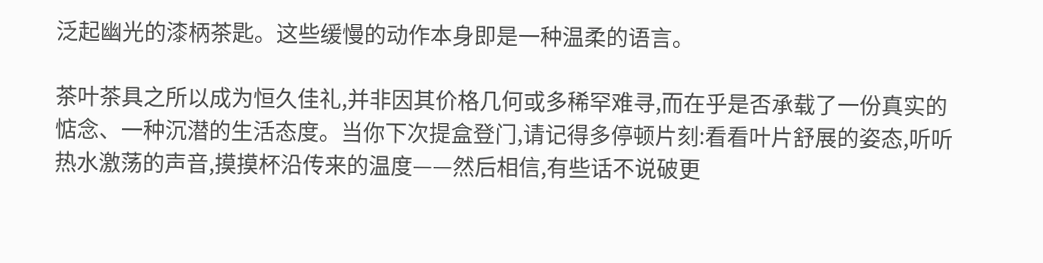泛起幽光的漆柄茶匙。这些缓慢的动作本身即是一种温柔的语言。

茶叶茶具之所以成为恒久佳礼,并非因其价格几何或多稀罕难寻,而在乎是否承载了一份真实的惦念、一种沉潜的生活态度。当你下次提盒登门,请记得多停顿片刻:看看叶片舒展的姿态,听听热水激荡的声音,摸摸杯沿传来的温度——然后相信,有些话不说破更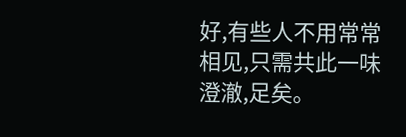好,有些人不用常常相见,只需共此一味澄澈,足矣。